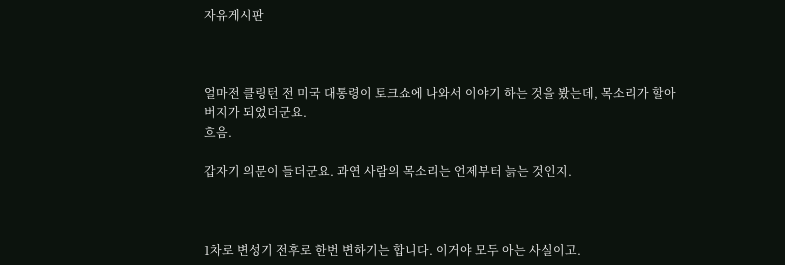자유게시판



얼마전 클링턴 전 미국 대통령이 토크쇼에 나와서 이야기 하는 것을 봤는데, 목소리가 할아버지가 되었더군요.
흐음.

갑자기 의문이 들더군요. 과연 사람의 목소리는 언제부터 늙는 것인지.



1차로 변성기 전후로 한번 변하기는 합니다. 이거야 모두 아는 사실이고.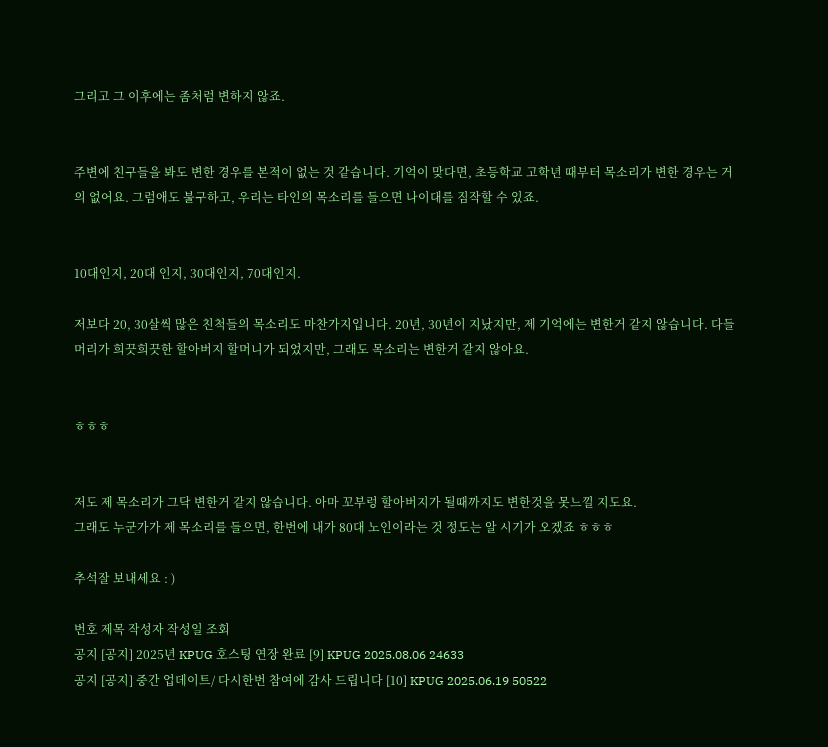그리고 그 이후에는 좀처럼 변하지 않죠.


주변에 친구들을 봐도 변한 경우를 본적이 없는 것 같습니다. 기억이 맞다면, 초등학교 고학년 때부터 목소리가 변한 경우는 거의 없어요. 그럼애도 불구하고, 우리는 타인의 목소리를 들으면 나이대를 짐작할 수 있죠.


10대인지, 20대 인지, 30대인지, 70대인지.

저보다 20, 30살씩 많은 친척들의 목소리도 마찬가지입니다. 20년, 30년이 지났지만, 제 기억에는 변한거 같지 않습니다. 다들 머리가 희끗희끗한 할아버지 할머니가 되었지만, 그래도 목소리는 변한거 같지 않아요.


ㅎㅎㅎ


저도 제 목소리가 그닥 변한거 같지 않습니다. 아마 꼬부렁 할아버지가 될때까지도 변한것을 못느낄 지도요.
그래도 누군가가 제 목소리를 들으면, 한번에 내가 80대 노인이라는 것 정도는 알 시기가 오겠죠 ㅎㅎㅎ

추석잘 보내세요 : )

번호 제목 작성자 작성일 조회
공지 [공지] 2025년 KPUG 호스팅 연장 완료 [9] KPUG 2025.08.06 24633
공지 [공지] 중간 업데이트/ 다시한번 참여에 감사 드립니다 [10] KPUG 2025.06.19 50522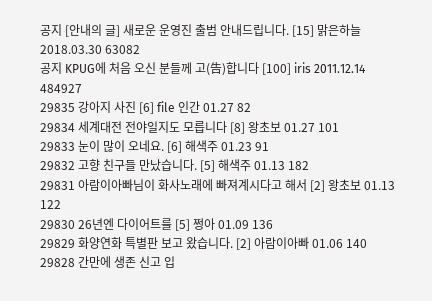공지 [안내의 글] 새로운 운영진 출범 안내드립니다. [15] 맑은하늘 2018.03.30 63082
공지 KPUG에 처음 오신 분들께 고(告)합니다 [100] iris 2011.12.14 484927
29835 강아지 사진 [6] file 인간 01.27 82
29834 세계대전 전야일지도 모릅니다 [8] 왕초보 01.27 101
29833 눈이 많이 오네요. [6] 해색주 01.23 91
29832 고향 친구들 만났습니다. [5] 해색주 01.13 182
29831 아람이아빠님이 화사노래에 빠져계시다고 해서 [2] 왕초보 01.13 122
29830 26년엔 다이어트를 [5] 쩡아 01.09 136
29829 화양연화 특별판 보고 왔습니다. [2] 아람이아빠 01.06 140
29828 간만에 생존 신고 입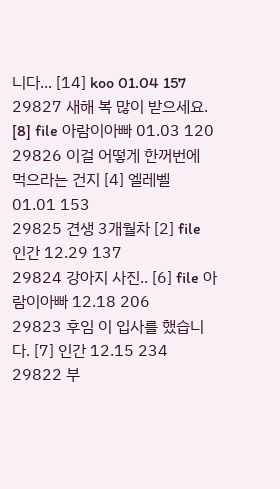니다... [14] koo 01.04 157
29827 새해 복 많이 받으세요. [8] file 아람이아빠 01.03 120
29826 이걸 어떻게 한꺼번에 먹으라는 건지 [4] 엘레벨 01.01 153
29825 견생 3개월차 [2] file 인간 12.29 137
29824 강아지 사진.. [6] file 아람이아빠 12.18 206
29823 후임 이 입사를 했습니다. [7] 인간 12.15 234
29822 부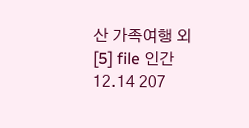산 가족여행 외 [5] file 인간 12.14 207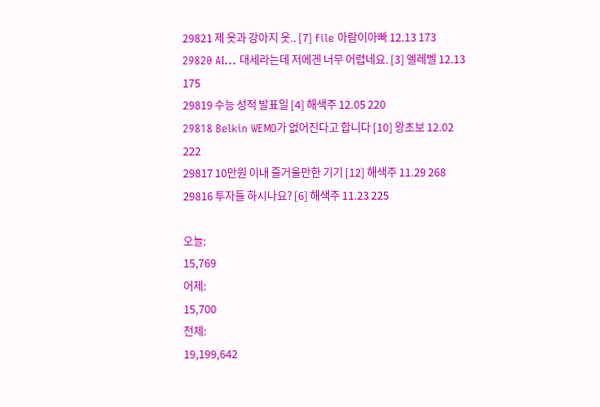29821 제 옷과 강아지 옷.. [7] file 아람이아빠 12.13 173
29820 AI... 대세라는데 저에겐 너무 어렵네요. [3] 엘레벨 12.13 175
29819 수능 성적 발표일 [4] 해색주 12.05 220
29818 Belkin WEMO가 없어진다고 합니다 [10] 왕초보 12.02 222
29817 10만원 이내 즐거울만한 기기 [12] 해색주 11.29 268
29816 투자들 하시나요? [6] 해색주 11.23 225

오늘:
15,769
어제:
15,700
전체:
19,199,642